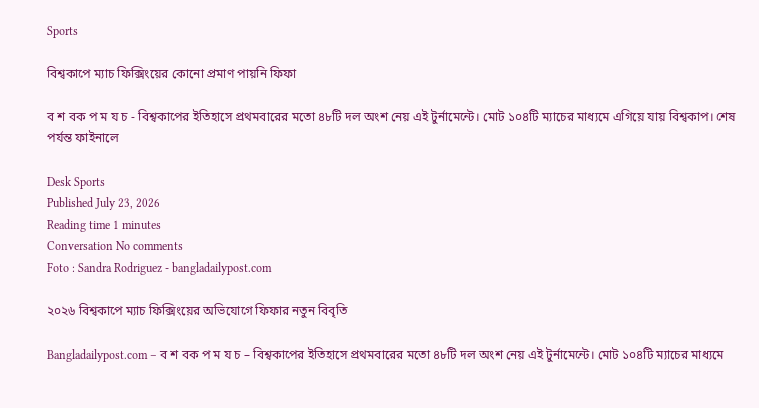Sports

বিশ্বকাপে ম্যাচ ফিক্সিংয়ের কোনো প্রমাণ পায়নি ফিফা

ব শ বক প ম য চ - বিশ্বকাপের ইতিহাসে প্রথমবারের মতো ৪৮টি দল অংশ নেয় এই টুর্নামেন্টে। মোট ১০৪টি ম্যাচের মাধ্যমে এগিয়ে যায় বিশ্বকাপ। শেষ পর্যন্ত ফাইনালে

Desk Sports
Published July 23, 2026
Reading time 1 minutes
Conversation No comments
Foto : Sandra Rodriguez - bangladailypost.com

২০২৬ বিশ্বকাপে ম্যাচ ফিক্সিংয়ের অভিযোগে ফিফার নতুন বিবৃতি

Bangladailypost.com – ব শ বক প ম য চ – বিশ্বকাপের ইতিহাসে প্রথমবারের মতো ৪৮টি দল অংশ নেয় এই টুর্নামেন্টে। মোট ১০৪টি ম্যাচের মাধ্যমে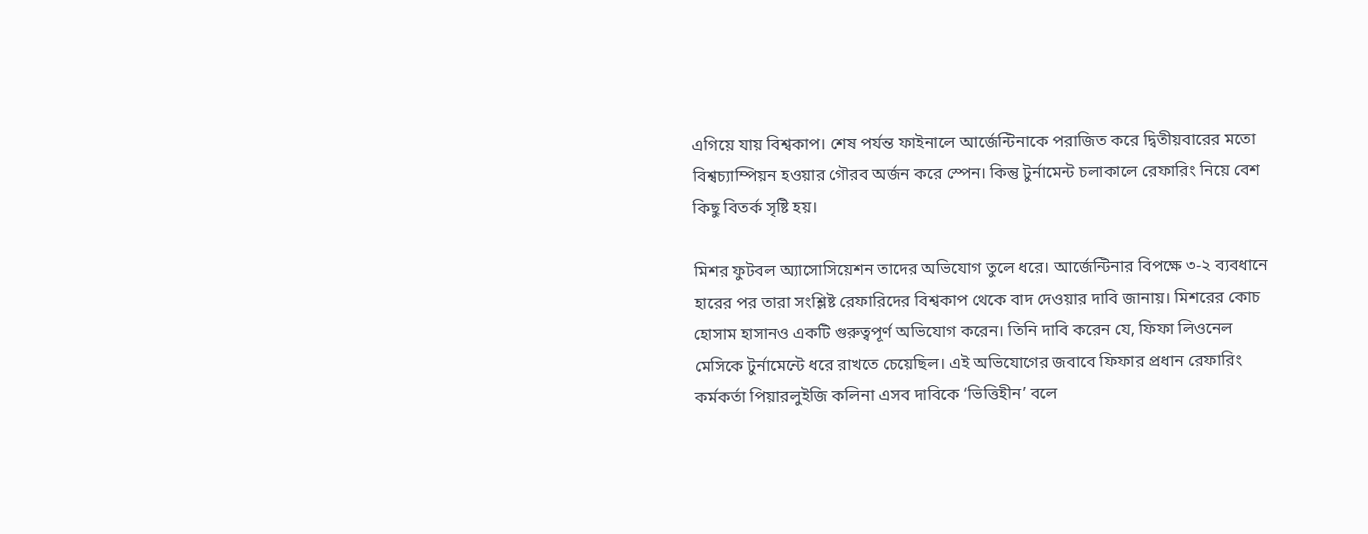এগিয়ে যায় বিশ্বকাপ। শেষ পর্যন্ত ফাইনালে আর্জেন্টিনাকে পরাজিত করে দ্বিতীয়বারের মতো বিশ্বচ্যাম্পিয়ন হওয়ার গৌরব অর্জন করে স্পেন। কিন্তু টুর্নামেন্ট চলাকালে রেফারিং নিয়ে বেশ কিছু বিতর্ক সৃষ্টি হয়।

মিশর ফুটবল অ্যাসোসিয়েশন তাদের অভিযোগ তুলে ধরে। আর্জেন্টিনার বিপক্ষে ৩-২ ব্যবধানে হারের পর তারা সংশ্লিষ্ট রেফারিদের বিশ্বকাপ থেকে বাদ দেওয়ার দাবি জানায়। মিশরের কোচ হোসাম হাসানও একটি গুরুত্বপূর্ণ অভিযোগ করেন। তিনি দাবি করেন যে, ফিফা লিওনেল মেসিকে টুর্নামেন্টে ধরে রাখতে চেয়েছিল। এই অভিযোগের জবাবে ফিফার প্রধান রেফারিং কর্মকর্তা পিয়ারলুইজি কলিনা এসব দাবিকে ‘ভিত্তিহীন’ বলে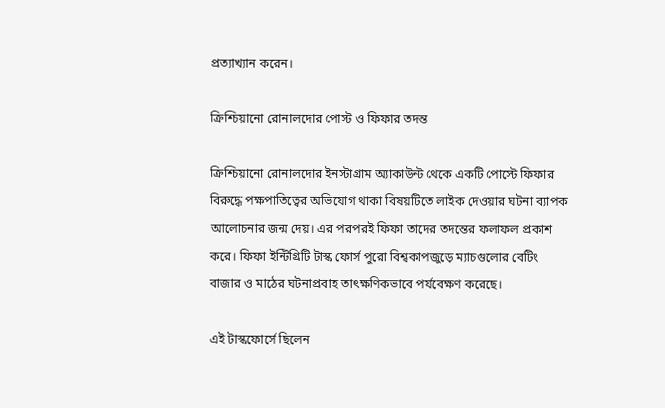প্রত্যাখ্যান করেন।

ক্রিশ্চিয়ানো রোনালদোর পোস্ট ও ফিফার তদন্ত

ক্রিশ্চিয়ানো রোনালদোর ইনস্টাগ্রাম অ্যাকাউন্ট থেকে একটি পোস্টে ফিফার বিরুদ্ধে পক্ষপাতিত্বের অভিযোগ থাকা বিষয়টিতে লাইক দেওয়ার ঘটনা ব্যাপক আলোচনার জন্ম দেয়। এর পরপরই ফিফা তাদের তদন্তের ফলাফল প্রকাশ করে। ফিফা ইন্টিগ্রিটি টাস্ক ফোর্স পুরো বিশ্বকাপজুড়ে ম্যাচগুলোর বেটিং বাজার ও মাঠের ঘটনাপ্রবাহ তাৎক্ষণিকভাবে পর্যবেক্ষণ করেছে।

এই টাস্কফোর্সে ছিলেন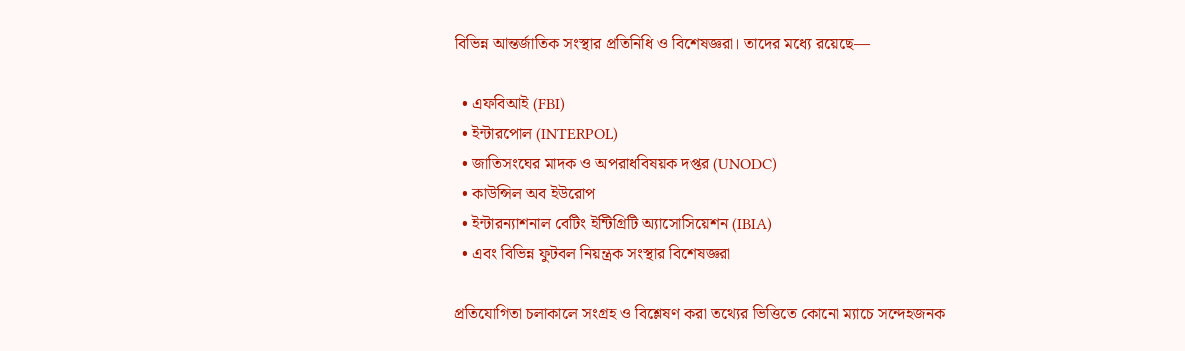বিভিন্ন আন্তর্জাতিক সংস্থার প্রতিনিধি ও বিশেষজ্ঞরা। তাদের মধ্যে রয়েছে—

  • এফবিআই (FBI)
  • ইন্টারপোল (INTERPOL)
  • জাতিসংঘের মাদক ও অপরাধবিষয়ক দপ্তর (UNODC)
  • কাউন্সিল অব ইউরোপ
  • ইন্টারন্যাশনাল বেটিং ইন্টিগ্রিটি অ্যাসোসিয়েশন (IBIA)
  • এবং বিভিন্ন ফুটবল নিয়ন্ত্রক সংস্থার বিশেষজ্ঞরা

প্রতিযোগিতা চলাকালে সংগ্রহ ও বিশ্লেষণ করা তথ্যের ভিত্তিতে কোনো ম্যাচে সন্দেহজনক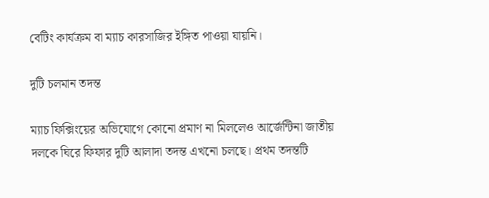বেটিং কার্যক্রম বা ম্যাচ কারসাজির ইঙ্গিত পাওয়া যায়নি।

দুটি চলমান তদন্ত

ম্যাচ ফিক্সিংয়ের অভিযোগে কোনো প্রমাণ না মিললেও আর্জেন্টিনা জাতীয় দলকে ঘিরে ফিফার দুটি আলাদা তদন্ত এখনো চলছে। প্রথম তদন্তটি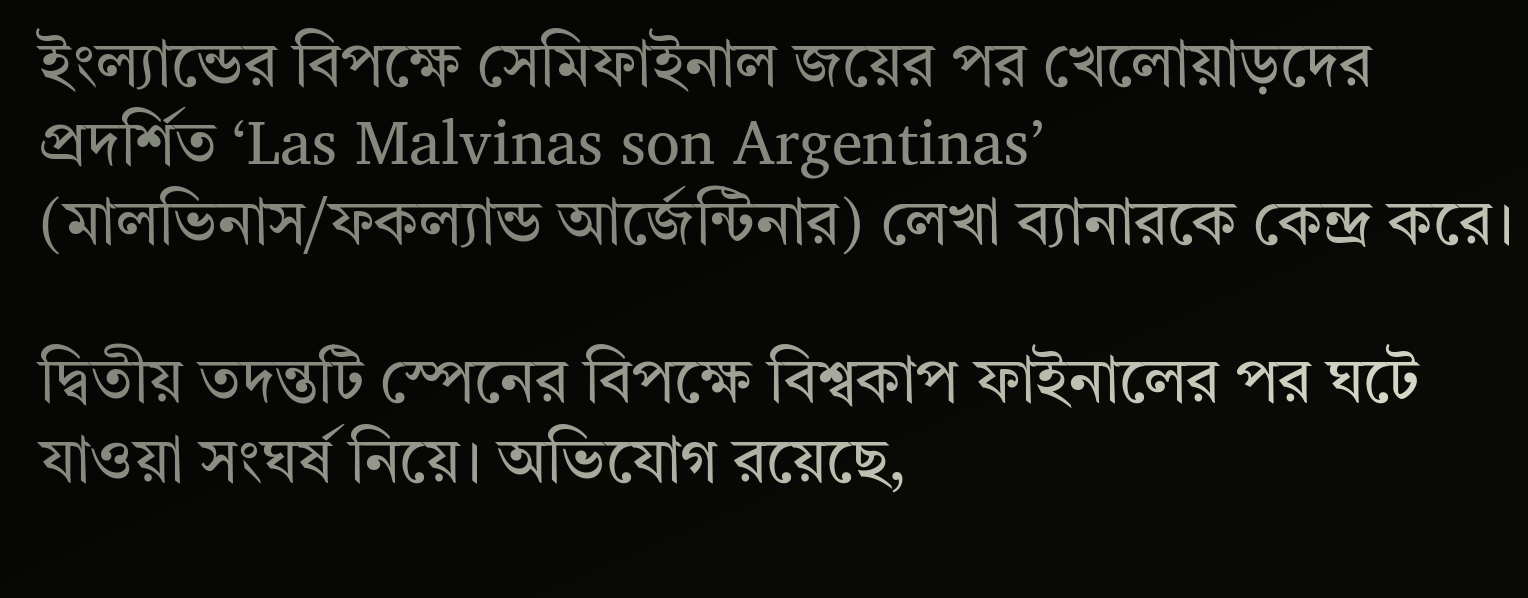ইংল্যান্ডের বিপক্ষে সেমিফাইনাল জয়ের পর খেলোয়াড়দের প্রদর্শিত ‘Las Malvinas son Argentinas’ (মালভিনাস/ফকল্যান্ড আর্জেন্টিনার) লেখা ব্যানারকে কেন্দ্র করে।

দ্বিতীয় তদন্তটি স্পেনের বিপক্ষে বিশ্বকাপ ফাইনালের পর ঘটে যাওয়া সংঘর্ষ নিয়ে। অভিযোগ রয়েছে,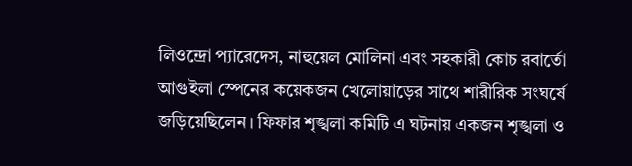লিওন্দ্রো প্যারেদেস, নাহুয়েল মোলিনা এবং সহকারী কোচ রবার্তো আগুইলা স্পেনের কয়েকজন খেলোয়াড়ের সাথে শারীরিক সংঘর্ষে জড়িয়েছিলেন। ফিফার শৃঙ্খলা কমিটি এ ঘটনায় একজন শৃঙ্খলা ও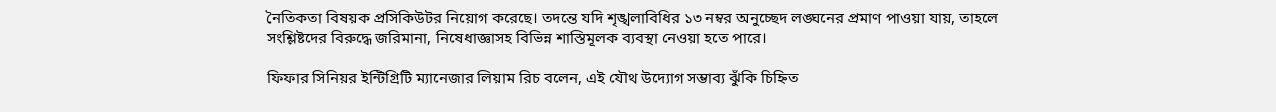নৈতিকতা বিষয়ক প্রসিকিউটর নিয়োগ করেছে। তদন্তে যদি শৃঙ্খলাবিধির ১৩ নম্বর অনুচ্ছেদ লঙ্ঘনের প্রমাণ পাওয়া যায়, তাহলে সংশ্লিষ্টদের বিরুদ্ধে জরিমানা, নিষেধাজ্ঞাসহ বিভিন্ন শাস্তিমূলক ব্যবস্থা নেওয়া হতে পারে।

ফিফার সিনিয়র ইন্টিগ্রিটি ম্যানেজার লিয়াম রিচ বলেন, এই যৌথ উদ্যোগ সম্ভাব্য ঝুঁকি চিহ্নিত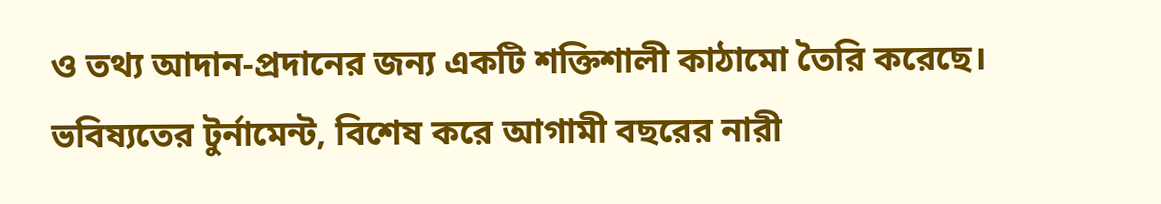ও তথ্য আদান-প্রদানের জন্য একটি শক্তিশালী কাঠামো তৈরি করেছে। ভবিষ্যতের টুর্নামেন্ট, বিশেষ করে আগামী বছরের নারী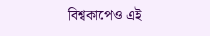বিশ্বকাপেও এই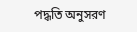পদ্ধতি অনুসরণ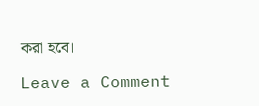করা হবে।

Leave a Comment